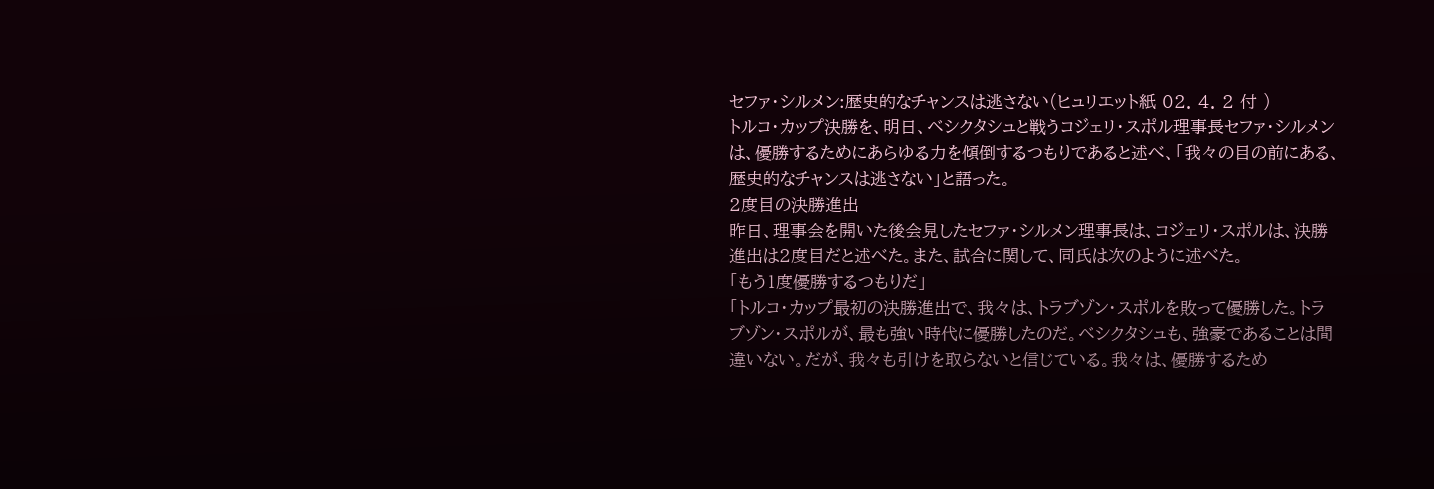セファ・シルメン:歴史的なチャンスは逃さない(ヒュリエット紙 02. 4. 2 付 )
トルコ・カップ決勝を、明日、ベシクタシュと戦うコジェリ・スポル理事長セファ・シルメンは、優勝するためにあらゆる力を傾倒するつもりであると述べ、「我々の目の前にある、歴史的なチャンスは逃さない」と語った。
2度目の決勝進出
昨日、理事会を開いた後会見したセファ・シルメン理事長は、コジェリ・スポルは、決勝進出は2度目だと述べた。また、試合に関して、同氏は次のように述べた。
「もう1度優勝するつもりだ」
「トルコ・カップ最初の決勝進出で、我々は、トラブゾン・スポルを敗って優勝した。トラブゾン・スポルが、最も強い時代に優勝したのだ。ベシクタシュも、強豪であることは間違いない。だが、我々も引けを取らないと信じている。我々は、優勝するため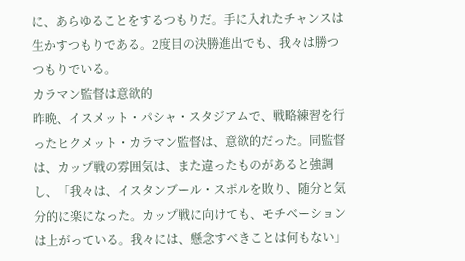に、あらゆることをするつもりだ。手に入れたチャンスは生かすつもりである。2度目の決勝進出でも、我々は勝つつもりでいる。
カラマン監督は意欲的
昨晩、イスメット・パシャ・スタジアムで、戦略練習を行ったヒクメット・カラマン監督は、意欲的だった。同監督は、カップ戦の雰囲気は、また違ったものがあると強調し、「我々は、イスタンブール・スポルを敗り、随分と気分的に楽になった。カップ戦に向けても、モチベーションは上がっている。我々には、懸念すべきことは何もない」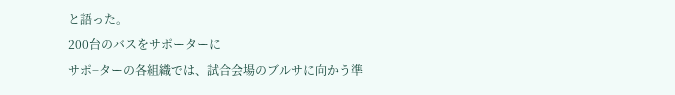と語った。
200台のバスをサポーターに
サポ−ターの各組織では、試合会場のブルサに向かう準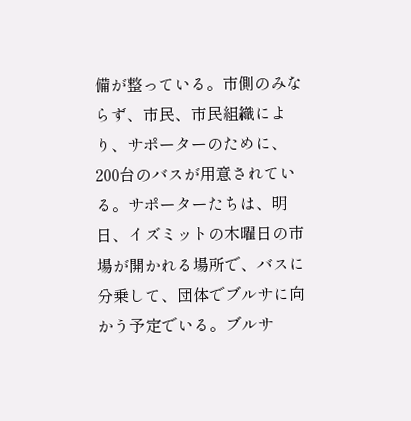備が整っている。市側のみならず、市民、市民組織により、サポーターのために、200台のバスが用意されている。サポーターたちは、明日、イズミットの木曜日の市場が開かれる場所で、バスに分乗して、団体でブルサに向かう予定でいる。ブルサ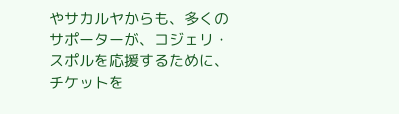やサカルヤからも、多くのサポーターが、コジェリ・スポルを応援するために、チケットを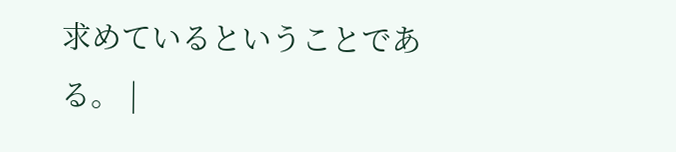求めているということである。 |